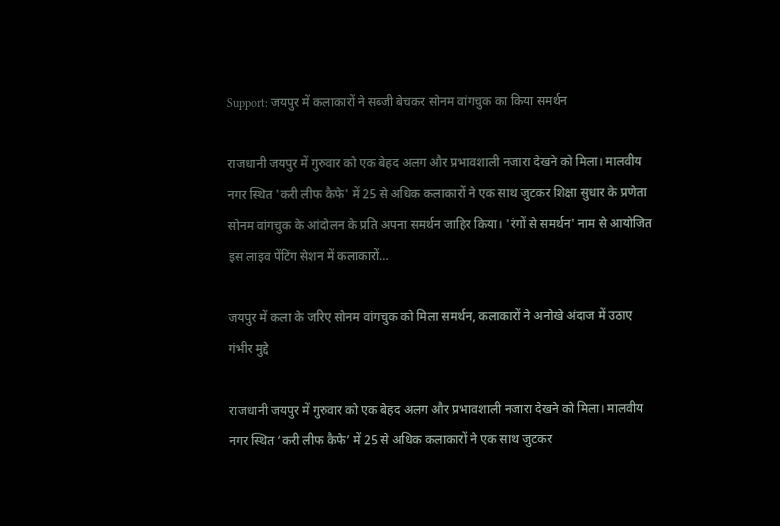Support: जयपुर में कलाकारों ने सब्जी बेचकर सोनम वांगचुक का किया समर्थन

राजधानी जयपुर में गुरुवार को एक बेहद अलग और प्रभावशाली नजारा देखने को मिला। मालवीय नगर स्थित 'करी लीफ कैफे' में 25 से अधिक कलाकारों ने एक साथ जुटकर शिक्षा सुधार के प्रणेता सोनम वांगचुक के आंदोलन के प्रति अपना समर्थन जाहिर किया। 'रंगों से समर्थन' नाम से आयोजित इस लाइव पेंटिंग सेशन में कलाकारों…

जयपुर में कला के जरिए सोनम वांगचुक को मिला समर्थन, कलाकारों ने अनोखे अंदाज में उठाए गंभीर मुद्दे

राजधानी जयपुर में गुरुवार को एक बेहद अलग और प्रभावशाली नजारा देखने को मिला। मालवीय नगर स्थित ‘करी लीफ कैफे’ में 25 से अधिक कलाकारों ने एक साथ जुटकर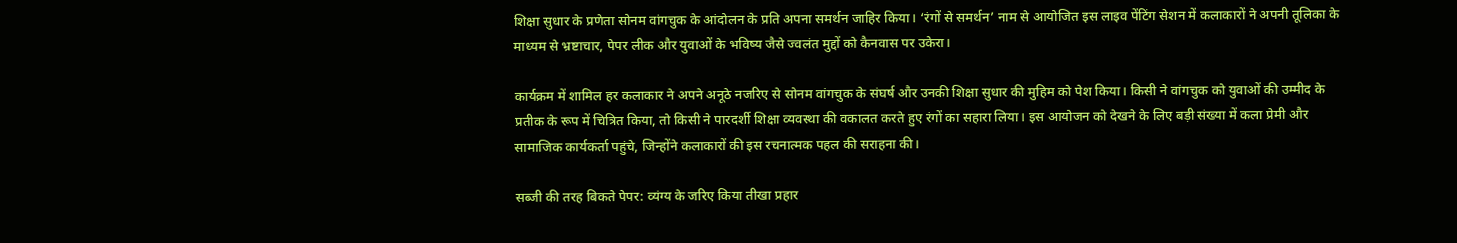शिक्षा सुधार के प्रणेता सोनम वांगचुक के आंदोलन के प्रति अपना समर्थन जाहिर किया। ‘रंगों से समर्थन’ नाम से आयोजित इस लाइव पेंटिंग सेशन में कलाकारों ने अपनी तूलिका के माध्यम से भ्रष्टाचार, पेपर लीक और युवाओं के भविष्य जैसे ज्वलंत मुद्दों को कैनवास पर उकेरा।

कार्यक्रम में शामिल हर कलाकार ने अपने अनूठे नजरिए से सोनम वांगचुक के संघर्ष और उनकी शिक्षा सुधार की मुहिम को पेश किया। किसी ने वांगचुक को युवाओं की उम्मीद के प्रतीक के रूप में चित्रित किया, तो किसी ने पारदर्शी शिक्षा व्यवस्था की वकालत करते हुए रंगों का सहारा लिया। इस आयोजन को देखने के लिए बड़ी संख्या में कला प्रेमी और सामाजिक कार्यकर्ता पहुंचे, जिन्होंने कलाकारों की इस रचनात्मक पहल की सराहना की।

सब्जी की तरह बिकते पेपर: व्यंग्य के जरिए किया तीखा प्रहार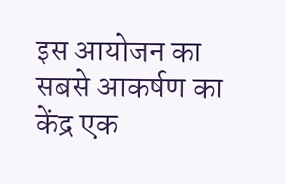इस आयोजन का सबसे आकर्षण का केंद्र एक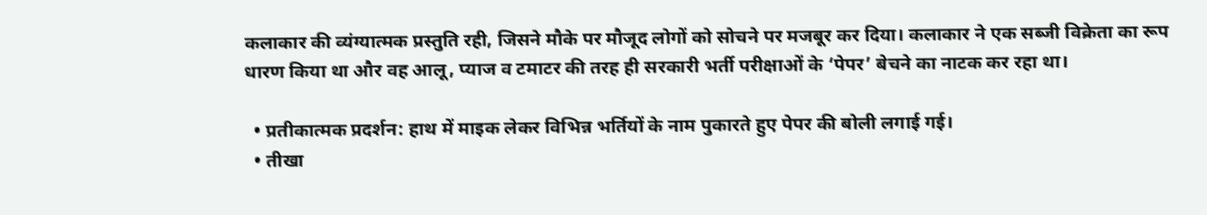कलाकार की व्यंग्यात्मक प्रस्तुति रही, जिसने मौके पर मौजूद लोगों को सोचने पर मजबूर कर दिया। कलाकार ने एक सब्जी विक्रेता का रूप धारण किया था और वह आलू, प्याज व टमाटर की तरह ही सरकारी भर्ती परीक्षाओं के ‘पेपर’ बेचने का नाटक कर रहा था।

  • प्रतीकात्मक प्रदर्शन: हाथ में माइक लेकर विभिन्न भर्तियों के नाम पुकारते हुए पेपर की बोली लगाई गई।
  • तीखा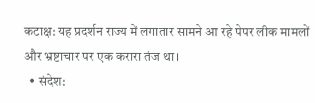कटाक्ष: यह प्रदर्शन राज्य में लगातार सामने आ रहे पेपर लीक मामलों और भ्रष्टाचार पर एक करारा तंज था।
  • संदेश: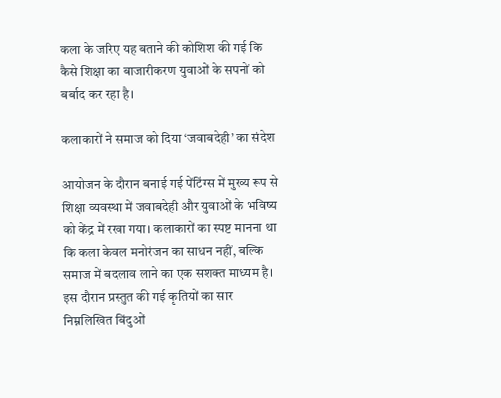कला के जरिए यह बताने की कोशिश की गई कि कैसे शिक्षा का बाजारीकरण युवाओं के सपनों को बर्बाद कर रहा है।

कलाकारों ने समाज को दिया ‘जवाबदेही’ का संदेश

आयोजन के दौरान बनाई गई पेंटिंग्स में मुख्य रूप से शिक्षा व्यवस्था में जवाबदेही और युवाओं के भविष्य को केंद्र में रखा गया। कलाकारों का स्पष्ट मानना था कि कला केवल मनोरंजन का साधन नहीं, बल्कि समाज में बदलाव लाने का एक सशक्त माध्यम है। इस दौरान प्रस्तुत की गई कृतियों का सार निम्नलिखित बिंदुओं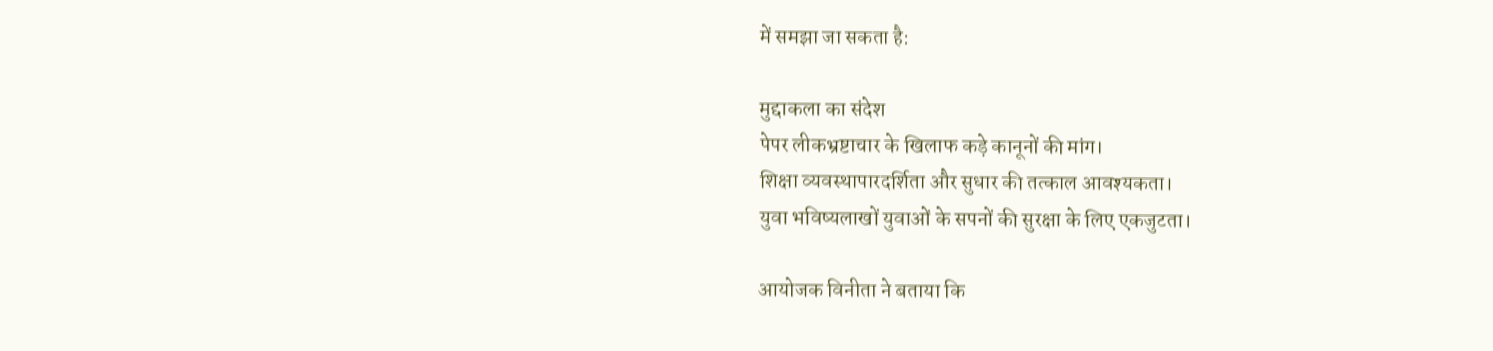में समझा जा सकता है:

मुद्दाकला का संदेश
पेपर लीकभ्रष्टाचार के खिलाफ कड़े कानूनों की मांग।
शिक्षा व्यवस्थापारदर्शिता और सुधार की तत्काल आवश्यकता।
युवा भविष्यलाखों युवाओं के सपनों की सुरक्षा के लिए एकजुटता।

आयोजक विनीता ने बताया कि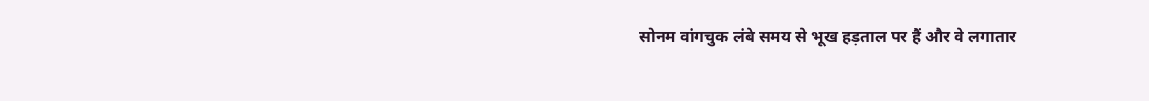सोनम वांगचुक लंबे समय से भूख हड़ताल पर हैं और वे लगातार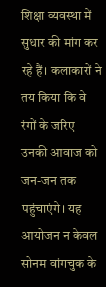शिक्षा व्यवस्था में सुधार की मांग कर रहे हैं। कलाकारों ने तय किया कि वे रंगों के जरिए उनकी आवाज को जन-जन तक पहुंचाएंगे। यह आयोजन न केवल सोनम वांगचुक के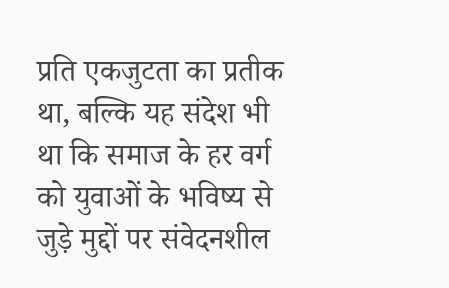प्रति एकजुटता का प्रतीक था, बल्कि यह संदेश भी था कि समाज के हर वर्ग को युवाओं के भविष्य से जुड़े मुद्दों पर संवेदनशील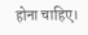होना चाहिए।